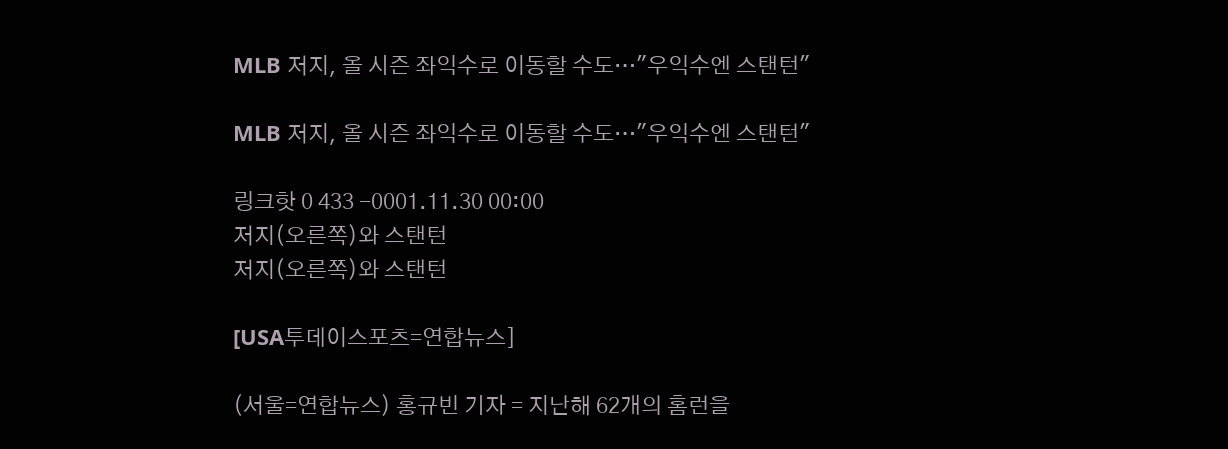MLB 저지, 올 시즌 좌익수로 이동할 수도…"우익수엔 스탠턴"

MLB 저지, 올 시즌 좌익수로 이동할 수도…"우익수엔 스탠턴"

링크핫 0 433 -0001.11.30 00:00
저지(오른쪽)와 스탠턴
저지(오른쪽)와 스탠턴

[USA투데이스포츠=연합뉴스]

(서울=연합뉴스) 홍규빈 기자 = 지난해 62개의 홈런을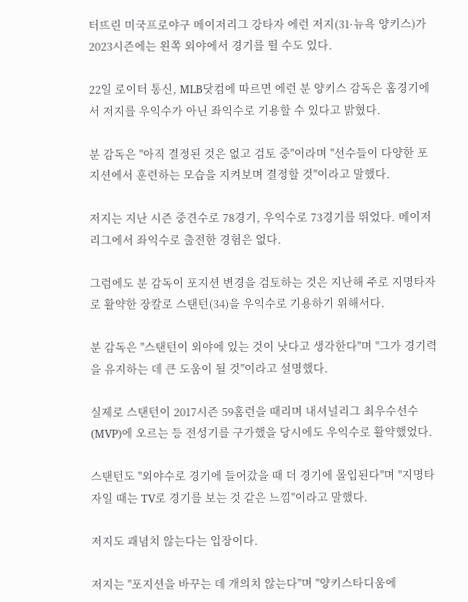터뜨린 미국프로야구 메이저리그 강타자 에런 저지(31·뉴욕 양키스)가 2023시즌에는 왼쪽 외야에서 경기를 뛸 수도 있다.

22일 로이터 통신, MLB닷컴에 따르면 에런 분 양키스 감독은 홈경기에서 저지를 우익수가 아닌 좌익수로 기용할 수 있다고 밝혔다.

분 감독은 "아직 결정된 것은 없고 검토 중"이라며 "선수들이 다양한 포지션에서 훈련하는 모습을 지켜보며 결정할 것"이라고 말했다.

저지는 지난 시즌 중견수로 78경기, 우익수로 73경기를 뛰었다. 메이저리그에서 좌익수로 출전한 경험은 없다.

그럼에도 분 감독이 포지션 변경을 검토하는 것은 지난해 주로 지명타자로 활약한 장칼로 스탠턴(34)을 우익수로 기용하기 위해서다.

분 감독은 "스탠턴이 외야에 있는 것이 낫다고 생각한다"며 "그가 경기력을 유지하는 데 큰 도움이 될 것"이라고 설명했다.

실제로 스탠턴이 2017시즌 59홈런을 때리며 내셔널리그 최우수선수(MVP)에 오르는 등 전성기를 구가했을 당시에도 우익수로 활약했었다.

스탠턴도 "외야수로 경기에 들어갔을 때 더 경기에 몰입된다"며 "지명타자일 때는 TV로 경기를 보는 것 같은 느낌"이라고 말했다.

저지도 괘념치 않는다는 입장이다.

저지는 "포지션을 바꾸는 데 개의치 않는다"며 "양키스타디움에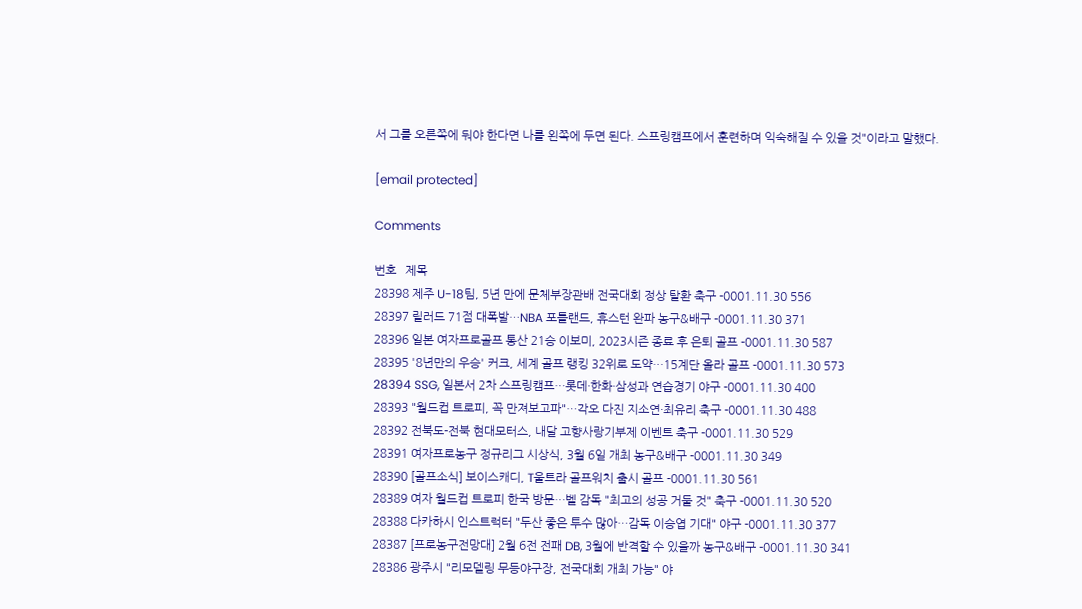서 그를 오른쪽에 둬야 한다면 나를 왼쪽에 두면 된다. 스프링캠프에서 훈련하며 익숙해질 수 있을 것"이라고 말했다.

[email protected]

Comments

번호   제목
28398 제주 U-18팀, 5년 만에 문체부장관배 전국대회 정상 탈환 축구 -0001.11.30 556
28397 릴러드 71점 대폭발…NBA 포틀랜드, 휴스턴 완파 농구&배구 -0001.11.30 371
28396 일본 여자프로골프 통산 21승 이보미, 2023시즌 종료 후 은퇴 골프 -0001.11.30 587
28395 '8년만의 우승' 커크, 세계 골프 랭킹 32위로 도약…15계단 올라 골프 -0001.11.30 573
28394 SSG, 일본서 2차 스프링캠프…롯데·한화·삼성과 연습경기 야구 -0001.11.30 400
28393 "월드컵 트로피, 꼭 만져보고파"…각오 다진 지소연·최유리 축구 -0001.11.30 488
28392 전북도-전북 현대모터스, 내달 고향사랑기부제 이벤트 축구 -0001.11.30 529
28391 여자프로농구 정규리그 시상식, 3월 6일 개최 농구&배구 -0001.11.30 349
28390 [골프소식] 보이스캐디, T울트라 골프워치 출시 골프 -0001.11.30 561
28389 여자 월드컵 트로피 한국 방문…벨 감독 "최고의 성공 거둘 것" 축구 -0001.11.30 520
28388 다카하시 인스트럭터 "두산 좋은 투수 많아…감독 이승엽 기대" 야구 -0001.11.30 377
28387 [프로농구전망대] 2월 6전 전패 DB, 3월에 반격할 수 있을까 농구&배구 -0001.11.30 341
28386 광주시 "리모델링 무등야구장, 전국대회 개최 가능" 야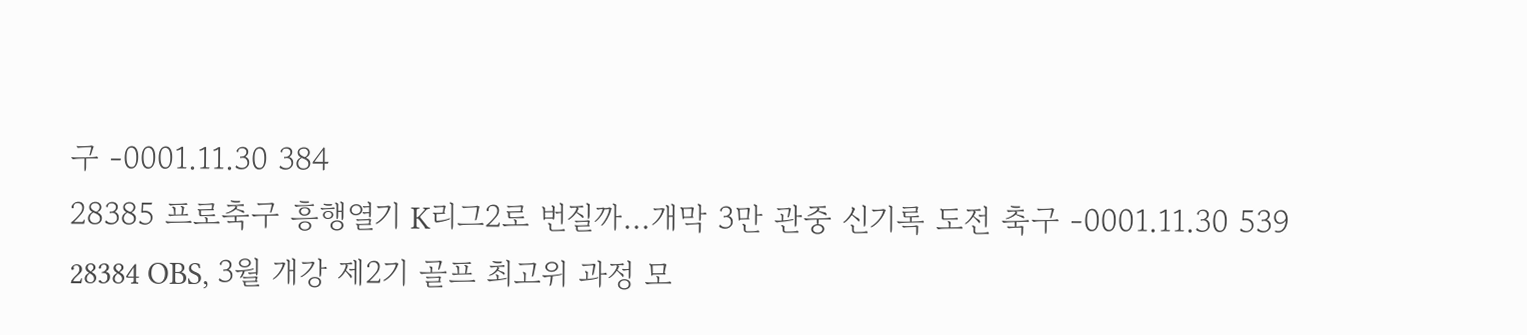구 -0001.11.30 384
28385 프로축구 흥행열기 K리그2로 번질까…개막 3만 관중 신기록 도전 축구 -0001.11.30 539
28384 OBS, 3월 개강 제2기 골프 최고위 과정 모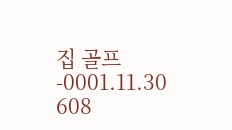집 골프 -0001.11.30 608